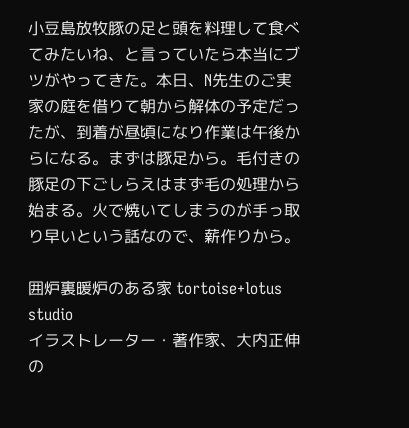小豆島放牧豚の足と頭を料理して食べてみたいね、と言っていたら本当にブツがやってきた。本日、N先生のご実家の庭を借りて朝から解体の予定だったが、到着が昼頃になり作業は午後からになる。まずは豚足から。毛付きの豚足の下ごしらえはまず毛の処理から始まる。火で焼いてしまうのが手っ取り早いという話なので、薪作りから。

囲炉裏暖炉のある家 tortoise+lotus studio
イラストレーター・著作家、大内正伸の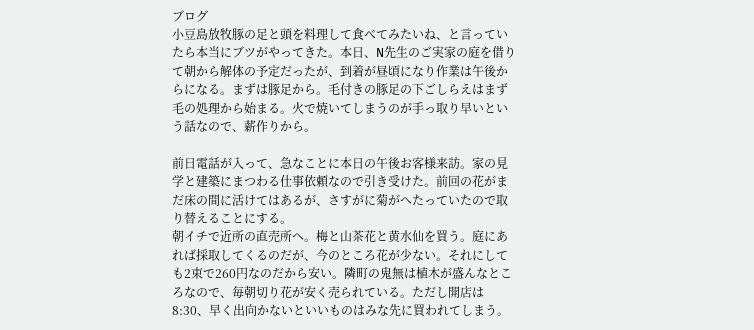ブログ
小豆島放牧豚の足と頭を料理して食べてみたいね、と言っていたら本当にブツがやってきた。本日、N先生のご実家の庭を借りて朝から解体の予定だったが、到着が昼頃になり作業は午後からになる。まずは豚足から。毛付きの豚足の下ごしらえはまず毛の処理から始まる。火で焼いてしまうのが手っ取り早いという話なので、薪作りから。

前日電話が入って、急なことに本日の午後お客様来訪。家の見学と建築にまつわる仕事依頼なので引き受けた。前回の花がまだ床の間に活けてはあるが、さすがに菊がへたっていたので取り替えることにする。
朝イチで近所の直売所へ。梅と山茶花と黄水仙を買う。庭にあれば採取してくるのだが、今のところ花が少ない。それにしても2束で260円なのだから安い。隣町の鬼無は植木が盛んなところなので、毎朝切り花が安く売られている。ただし開店は8:30、早く出向かないといいものはみな先に買われてしまう。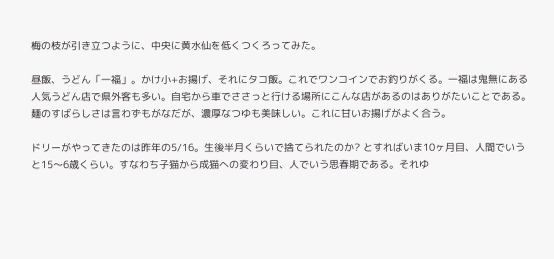梅の枝が引き立つように、中央に黄水仙を低くつくろってみた。

昼飯、うどん「一福」。かけ小+お揚げ、それにタコ飯。これでワンコインでお釣りがくる。一福は鬼無にある人気うどん店で県外客も多い。自宅から車でささっと行ける場所にこんな店があるのはありがたいことである。麺のすばらしさは言わずもがなだが、濃厚なつゆも美味しい。これに甘いお揚げがよく合う。

ドリーがやってきたのは昨年の5/16。生後半月くらいで捨てられたのか? とすればいま10ヶ月目、人間でいうと15〜6歳くらい。すなわち子猫から成猫への変わり目、人でいう思春期である。それゆ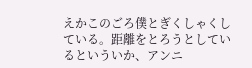えかこのごろ僕とぎくしゃくしている。距離をとろうとしているといういか、アンニ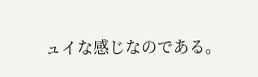ュイな感じなのである。